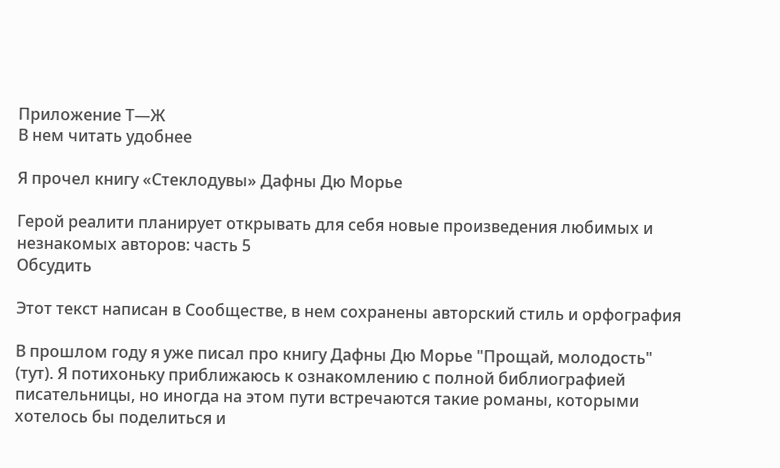Приложение Т—Ж
В нем читать удобнее

Я прочел книгу «Стеклодувы» Дафны Дю Морье

Герой реалити планирует открывать для себя новые произведения любимых и незнакомых авторов: часть 5
Обсудить

Этот текст написан в Сообществе, в нем сохранены авторский стиль и орфография

В прошлом году я уже писал про книгу Дафны Дю Морье "Прощай, молодость" (тут). Я потихоньку приближаюсь к ознакомлению с полной библиографией писательницы, но иногда на этом пути встречаются такие романы, которыми хотелось бы поделиться и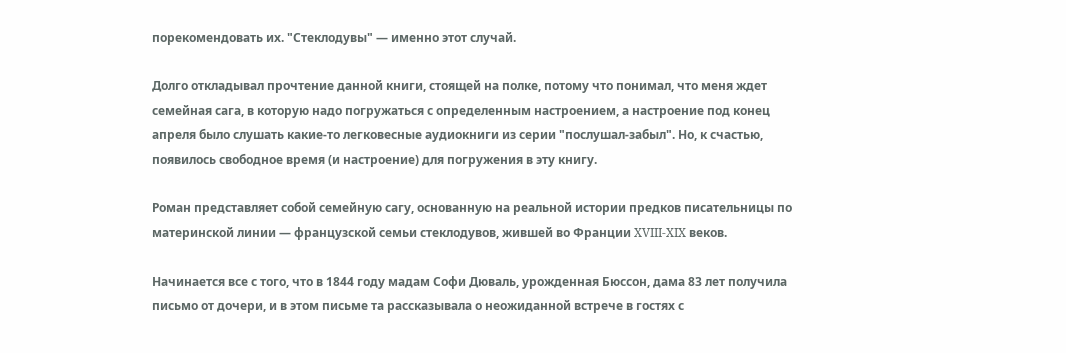порекомендовать их. "Стеклодувы" — именно этот случай.

Долго откладывал прочтение данной книги, стоящей на полке, потому что понимал, что меня ждет семейная сага, в которую надо погружаться с определенным настроением, а настроение под конец апреля было слушать какие-то легковесные аудиокниги из серии "послушал-забыл". Но, к счастью, появилось свободное время (и настроение) для погружения в эту книгу.

Роман представляет собой семейную сагу, основанную на реальной истории предков писательницы по материнской линии — французской семьи стеклодувов, жившей во Франции XVIII-XIX веков.

Начинается все с того, что в 1844 году мадам Софи Дюваль, урожденная Бюссон, дама 83 лет получила письмо от дочери, и в этом письме та рассказывала о неожиданной встрече в гостях с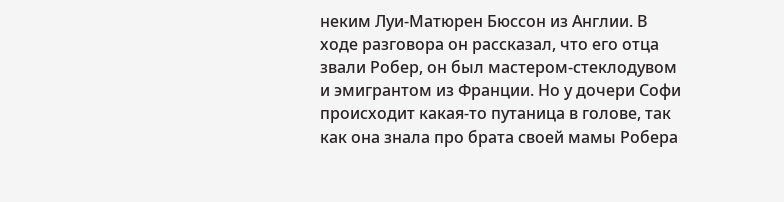неким Луи-Матюрен Бюссон из Англии. В ходе разговора он рассказал, что его отца звали Робер, он был мастером-стеклодувом и эмигрантом из Франции. Но у дочери Софи происходит какая-то путаница в голове, так как она знала про брата своей мамы Робера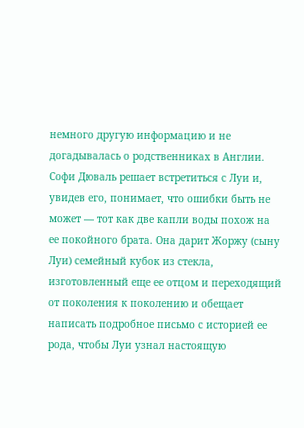немного другую информацию и не догадывалась о родственниках в Англии. Софи Дюваль решает встретиться с Луи и, увидев его, понимает, что ошибки быть не может — тот как две капли воды похож на ее покойного брата. Она дарит Жоржу (сыну Луи) семейный кубок из стекла, изготовленный еще ее отцом и переходящий от поколения к поколению и обещает написать подробное письмо с историей ее рода, чтобы Луи узнал настоящую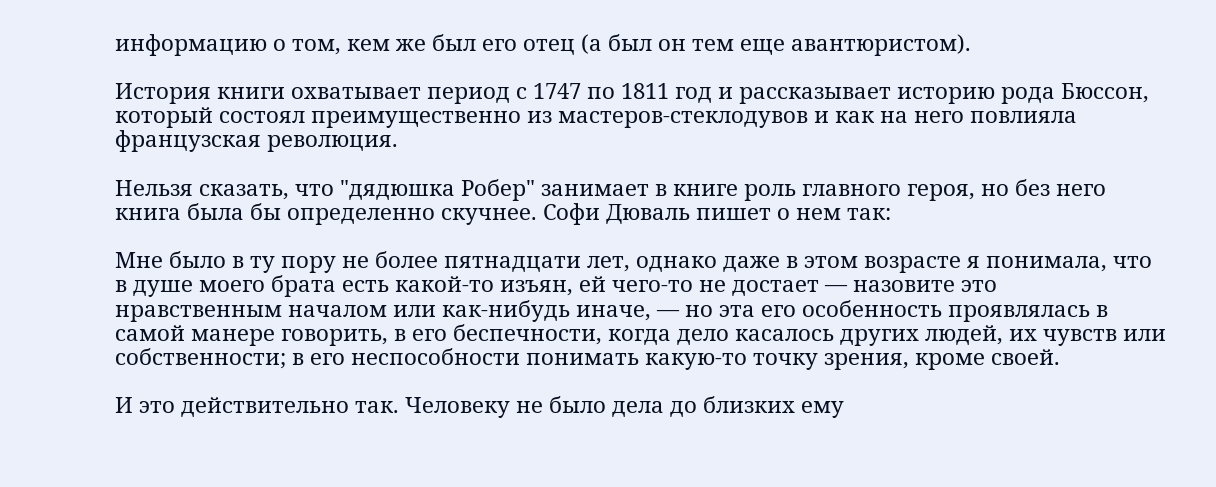информацию о том, кем же был его отец (а был он тем еще авантюристом).

История книги охватывает период с 1747 по 1811 год и рассказывает историю рода Бюссон, который состоял преимущественно из мастеров-стеклодувов и как на него повлияла французская революция.

Нельзя сказать, что "дядюшка Робер" занимает в книге роль главного героя, но без него книга была бы определенно скучнее. Софи Дюваль пишет о нем так:

Мне было в ту пору не более пятнадцати лет, однако даже в этом возрасте я понимала, что в душе моего брата есть какой-то изъян, ей чего-то не достает — назовите это нравственным началом или как-нибудь иначе, — но эта его особенность проявлялась в самой манере говорить, в его беспечности, когда дело касалось других людей, их чувств или собственности; в его неспособности понимать какую-то точку зрения, кроме своей.

И это действительно так. Человеку не было дела до близких ему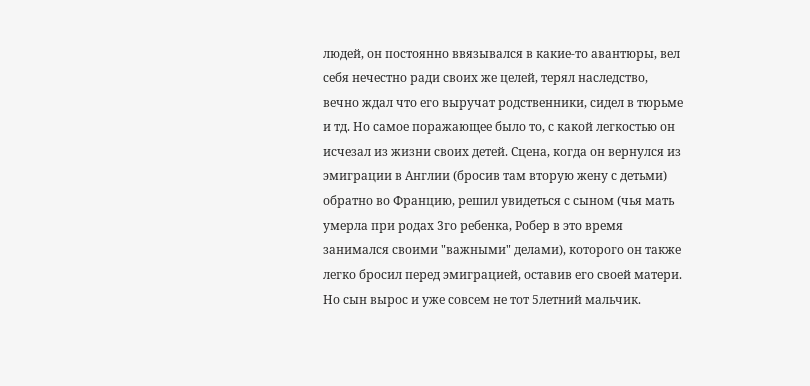людей, он постоянно ввязывался в какие-то авантюры, вел себя нечестно ради своих же целей, терял наследство, вечно ждал что его выручат родственники, сидел в тюрьме и тд. Но самое поражающее было то, с какой легкостью он исчезал из жизни своих детей. Сцена, когда он вернулся из эмиграции в Англии (бросив там вторую жену с детьми) обратно во Францию, решил увидеться с сыном (чья мать умерла при родах 3го ребенка, Робер в это время занимался своими "важными" делами), которого он также легко бросил перед эмиграцией, оставив его своей матери. Но сын вырос и уже совсем не тот 5летний мальчик.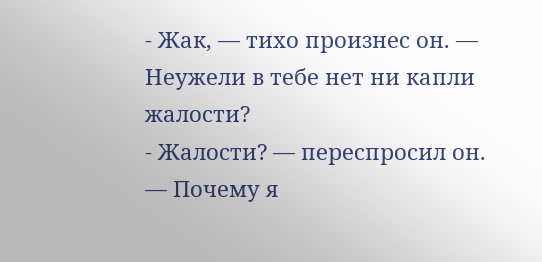- Жак, — тихо произнес он. — Неужели в тебе нет ни капли жалости?
- Жалости? — переспросил он. — Почему я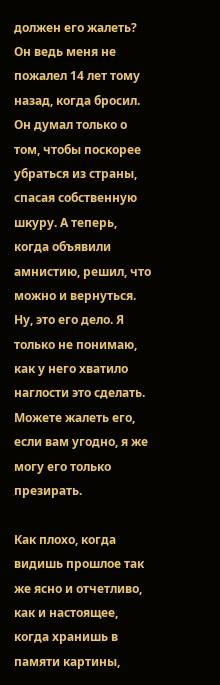должен его жалеть? Он ведь меня не пожалел 14 лет тому назад, когда бросил. Он думал только о том, чтобы поскорее убраться из страны, спасая собственную шкуру. А теперь, когда объявили амнистию, решил, что можно и вернуться. Ну, это его дело. Я только не понимаю, как у него хватило наглости это сделать. Можете жалеть его, если вам угодно, я же могу его только презирать.

Как плохо, когда видишь прошлое так же ясно и отчетливо, как и настоящее, когда хранишь в памяти картины,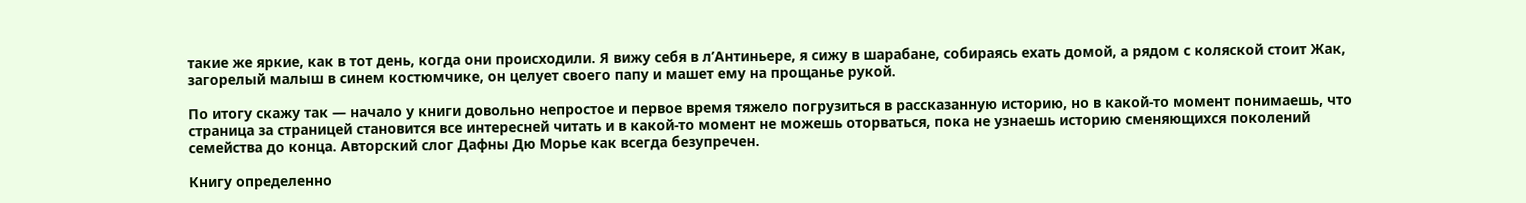такие же яркие, как в тот день, когда они происходили. Я вижу себя в л’Антиньере, я сижу в шарабане, собираясь ехать домой, а рядом с коляской стоит Жак, загорелый малыш в синем костюмчике, он целует своего папу и машет ему на прощанье рукой.

По итогу скажу так — начало у книги довольно непростое и первое время тяжело погрузиться в рассказанную историю, но в какой-то момент понимаешь, что страница за страницей становится все интересней читать и в какой-то момент не можешь оторваться, пока не узнаешь историю сменяющихся поколений семейства до конца. Авторский слог Дафны Дю Морье как всегда безупречен.

Книгу определенно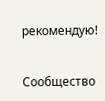рекомендую!

Сообщество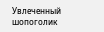Увлеченный шопоголик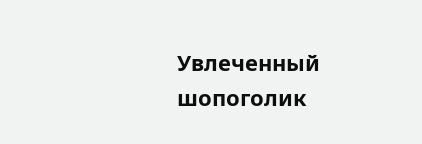Увлеченный шопоголик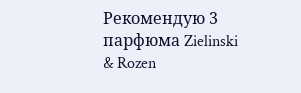Рекомендую 3 парфюма Zielinski & Rozen